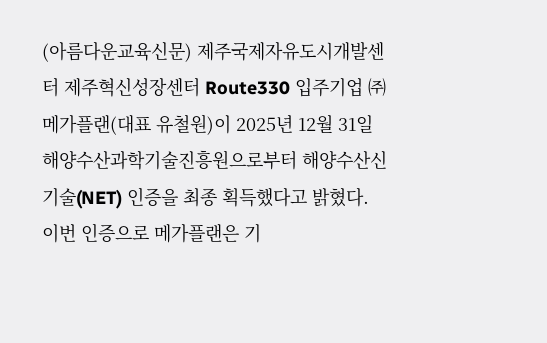(아름다운교육신문) 제주국제자유도시개발센터 제주혁신성장센터 Route330 입주기업 ㈜메가플랜(대표 유철원)이 2025년 12월 31일 해양수산과학기술진흥원으로부터 해양수산신기술(NET) 인증을 최종 획득했다고 밝혔다.
이번 인증으로 메가플랜은 기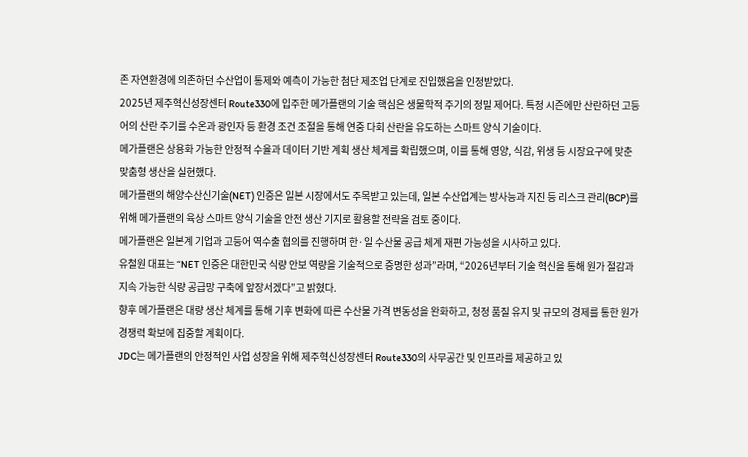존 자연환경에 의존하던 수산업이 통제와 예측이 가능한 첨단 제조업 단계로 진입했음을 인정받았다.
2025년 제주혁신성장센터 Route330에 입주한 메가플랜의 기술 핵심은 생물학적 주기의 정밀 제어다. 특정 시즌에만 산란하던 고등어의 산란 주기를 수온과 광인자 등 환경 조건 조절을 통해 연중 다회 산란을 유도하는 스마트 양식 기술이다.
메가플랜은 상용화 가능한 안정적 수율과 데이터 기반 계획 생산 체계를 확립했으며, 이를 통해 영양, 식감, 위생 등 시장요구에 맞춘 맞춤형 생산을 실현했다.
메가플랜의 해양수산신기술(NET) 인증은 일본 시장에서도 주목받고 있는데, 일본 수산업계는 방사능과 지진 등 리스크 관리(BCP)를 위해 메가플랜의 육상 스마트 양식 기술을 안전 생산 기지로 활용할 전략을 검토 중이다.
메가플랜은 일본계 기업과 고등어 역수출 협의를 진행하며 한·일 수산물 공급 체계 재편 가능성을 시사하고 있다.
유철원 대표는 “NET 인증은 대한민국 식량 안보 역량을 기술적으로 증명한 성과”라며, “2026년부터 기술 혁신을 통해 원가 절감과 지속 가능한 식량 공급망 구축에 앞장서겠다”고 밝혔다.
향후 메가플랜은 대량 생산 체계를 통해 기후 변화에 따른 수산물 가격 변동성을 완화하고, 청정 품질 유지 및 규모의 경제를 통한 원가경쟁력 확보에 집중할 계획이다.
JDC는 메가플랜의 안정적인 사업 성장을 위해 제주혁신성장센터 Route330의 사무공간 및 인프라를 제공하고 있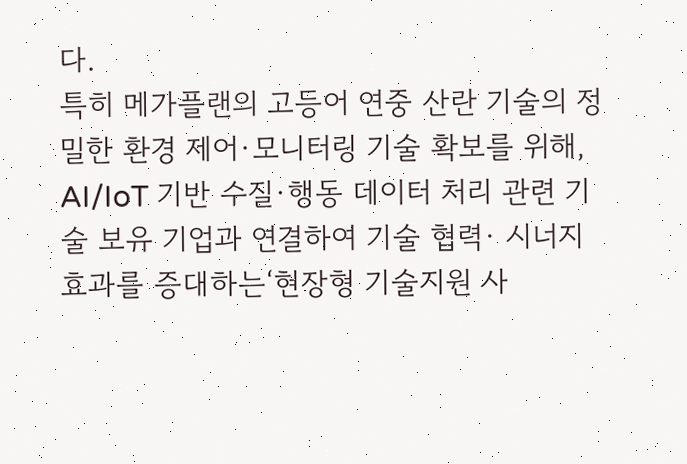다.
특히 메가플랜의 고등어 연중 산란 기술의 정밀한 환경 제어·모니터링 기술 확보를 위해, AI/IoT 기반 수질·행동 데이터 처리 관련 기술 보유 기업과 연결하여 기술 협력· 시너지 효과를 증대하는‘현장형 기술지원 사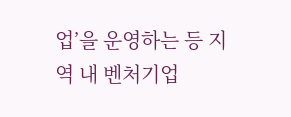업’을 운영하는 등 지역 내 벤처기업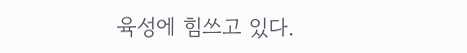육성에 힘쓰고 있다.